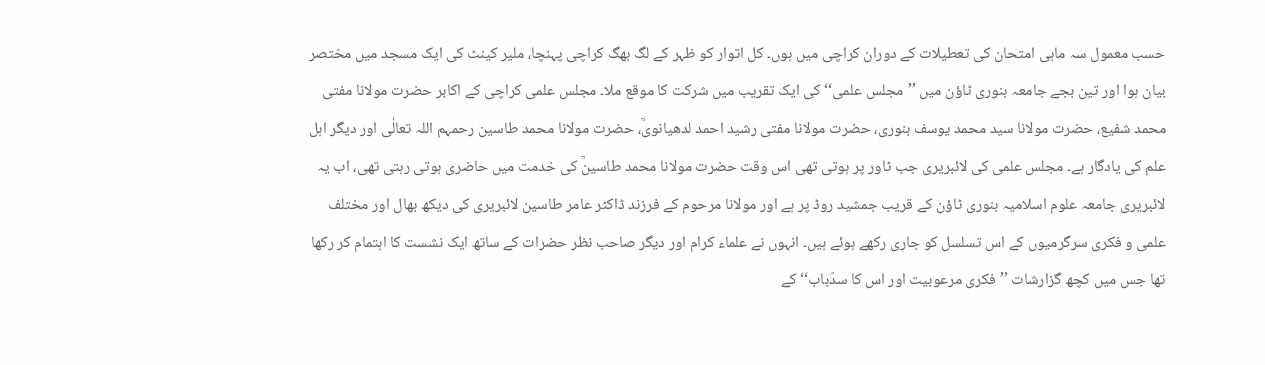حسب معمول سہ ماہی امتحان کی تعطیلات کے دوران کراچی میں ہوں۔ کل اتوار کو ظہر کے لگ بھگ کراچی پہنچا، ملیر کینٹ کی ایک مسجد میں مختصر بیان ہوا اور تین بجے جامعہ بنوری ٹاؤن میں ’’مجلس علمی‘‘ کی ایک تقریب میں شرکت کا موقع ملا۔ مجلس علمی کراچی کے اکابر حضرت مولانا مفتی محمد شفیع، حضرت مولانا سید محمد یوسف بنوری، حضرت مولانا مفتی رشید احمد لدھیانویؒ، حضرت مولانا محمد طاسین رحمہم اللہ تعالٰی اور دیگر اہل علم کی یادگار ہے۔ مجلس علمی کی لائبریری جب ٹاور پر ہوتی تھی اس وقت حضرت مولانا محمد طاسینؒ کی خدمت میں حاضری ہوتی رہتی تھی، اب یہ لائبریری جامعہ علوم اسلامیہ بنوری ٹاؤن کے قریب جمشید روڈ پر ہے اور مولانا مرحوم کے فرزند ڈاکٹر عامر طاسین لائبریری کی دیکھ بھال اور مختلف علمی و فکری سرگرمیوں کے اس تسلسل کو جاری رکھے ہوئے ہیں۔ انہوں نے علماء کرام اور دیگر صاحب نظر حضرات کے ساتھ ایک نشست کا اہتمام کر رکھا تھا جس میں کچھ گزارشات ’’فکری مرعوبیت اور اس کا سدّباب‘‘ کے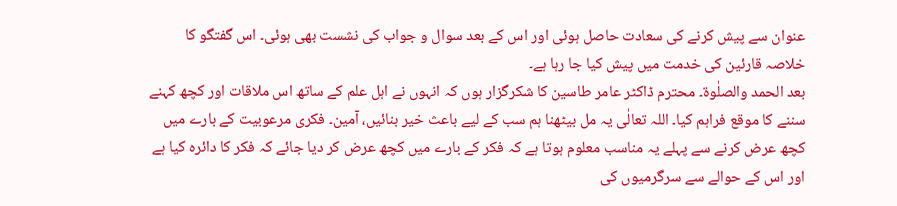عنوان سے پیش کرنے کی سعادت حاصل ہوئی اور اس کے بعد سوال و جواب کی نشست بھی ہوئی۔ اس گفتگو کا خلاصہ قارئین کی خدمت میں پیش کیا جا رہا ہے۔
بعد الحمد والصلٰوۃ۔ محترم ڈاکٹر عامر طاسین کا شکرگزار ہوں کہ انہوں نے اہل علم کے ساتھ اس ملاقات اور کچھ کہنے سننے کا موقع فراہم کیا۔ اللہ تعالٰی یہ مل بیٹھنا ہم سب کے لیے باعث خیر بنائیں، آمین۔ فکری مرعوبیت کے بارے میں کچھ عرض کرنے سے پہلے یہ مناسب معلوم ہوتا ہے کہ فکر کے بارے میں کچھ عرض کر دیا جائے کہ فکر کا دائرہ کیا ہے اور اس کے حوالے سے سرگرمیوں کی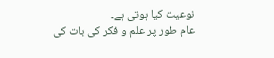نوعیت کیا ہوتی ہے۔
عام طور پر علم و فکر کی بات کی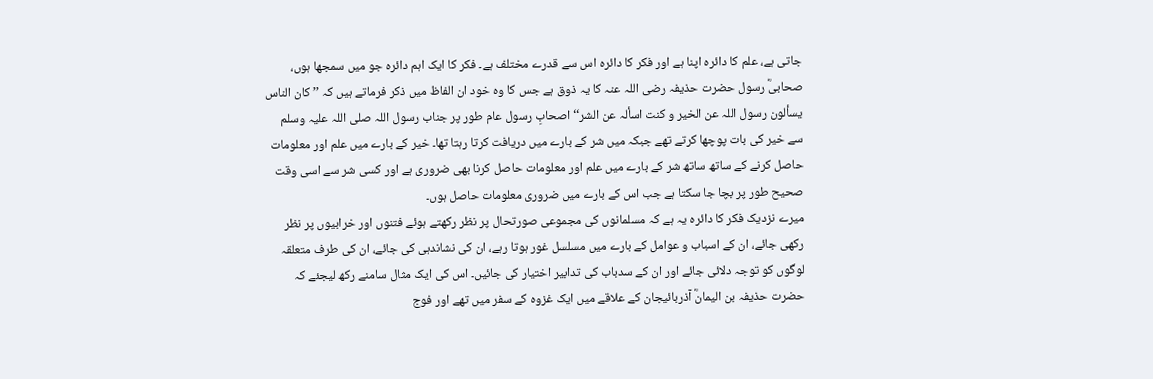جاتی ہے، علم کا دائرہ اپنا ہے اور فکر کا دائرہ اس سے قدرے مختلف ہے۔ فکر کا ایک اہم دائرہ جو میں سمجھا ہوں، صحابیؓ رسول حضرت حذیفہ رضی اللہ عنہ کا یہ ذوق ہے جس کا وہ خود ان الفاظ میں ذکر فرماتے ہیں کہ ’’کان الناس یسألون رسول اللہ عن الخیر و کنت اسألہ عن الشر‘‘ اصحابِ رسول عام طور پر جناب رسول اللہ صلی اللہ علیہ وسلم سے خیر کی بات پوچھا کرتے تھے جبکہ میں شر کے بارے میں دریافت کرتا رہتا تھا۔ خیر کے بارے میں علم اور معلومات حاصل کرنے کے ساتھ ساتھ شر کے بارے میں علم اور معلومات حاصل کرنا بھی ضروری ہے اور کسی شر سے اسی وقت صحیح طور پر بچا جا سکتا ہے جب اس کے بارے میں ضروری معلومات حاصل ہوں۔
میرے نزدیک فکر کا دائرہ یہ ہے کہ مسلمانوں کی مجموعی صورتحال پر نظر رکھتے ہوئے فتنوں اور خرابیوں پر نظر رکھی جائے، ان کے اسباب و عوامل کے بارے میں مسلسل غور ہوتا رہے، ان کی نشاندہی کی جائے، ان کی طرف متعلقہ لوگوں کو توجہ دلائی جائے اور ان کے سدباب کی تدابیر اختیار کی جائیں۔ اس کی ایک مثال سامنے رکھ لیجئے کہ حضرت حذیفہ بن الیمانؓ آذربائیجان کے علاقے میں ایک غزوہ کے سفر میں تھے اور فوج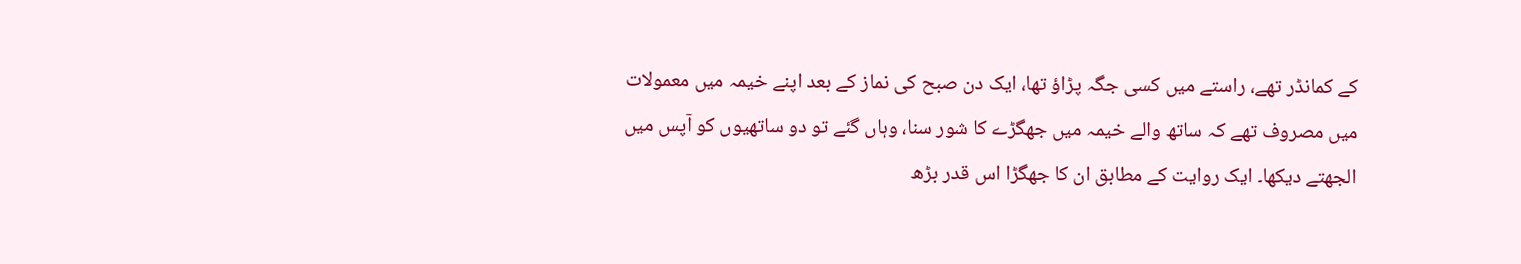کے کمانڈر تھے، راستے میں کسی جگہ پڑاؤ تھا، ایک دن صبح کی نماز کے بعد اپنے خیمہ میں معمولات میں مصروف تھے کہ ساتھ والے خیمہ میں جھگڑے کا شور سنا، وہاں گئے تو دو ساتھیوں کو آپس میں الجھتے دیکھا۔ ایک روایت کے مطابق ان کا جھگڑا اس قدر بڑھ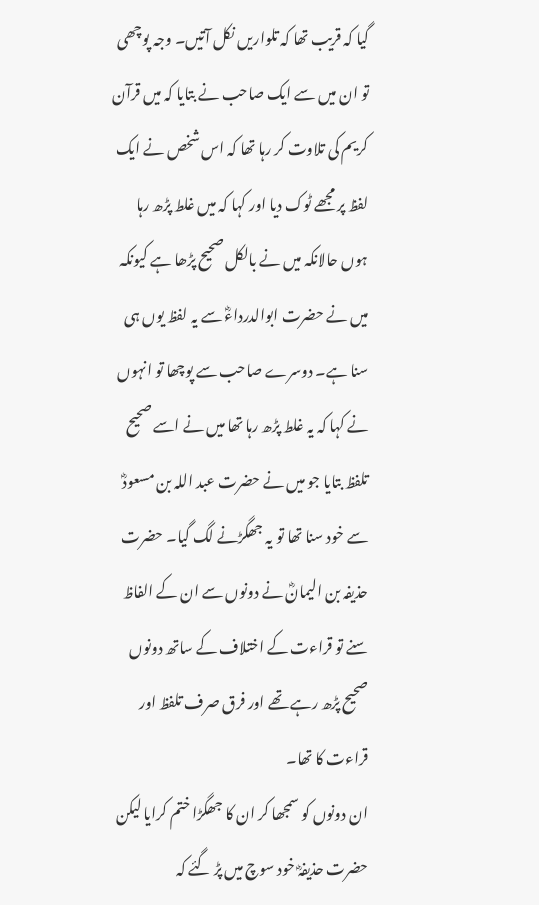گیا کہ قریب تھا کہ تلواریں نکل آتیں۔ وجہ پوچھی تو ان میں سے ایک صاحب نے بتایا کہ میں قرآن کریم کی تلاوت کر رہا تھا کہ اس شخص نے ایک لفظ پر مجھے ٹوک دیا اور کہا کہ میں غلط پڑھ رہا ہوں حالانکہ میں نے بالکل صحیح پڑھا ہے کیونکہ میں نے حضرت ابوالدرداءؓ سے یہ لفظ یوں ہی سنا ہے۔ دوسرے صاحب سے پوچھا تو انہوں نے کہا کہ یہ غلط پڑھ رہا تھا میں نے اسے صحیح تلفظ بتایا جو میں نے حضرت عبد اللہ بن مسعودؓ سے خود سنا تھا تو یہ جھگڑنے لگ گیا۔ حضرت حذیفہ بن الیمانؓ نے دونوں سے ان کے الفاظ سنے تو قراءت کے اختلاف کے ساتھ دونوں صحیح پڑھ رہے تھے اور فرق صرف تلفظ اور قراءت کا تھا۔
ان دونوں کو سمجھا کر ان کا جھگڑا ختم کرایا لیکن حضرت حذیفہؓ خود سوچ میں پڑ گئے کہ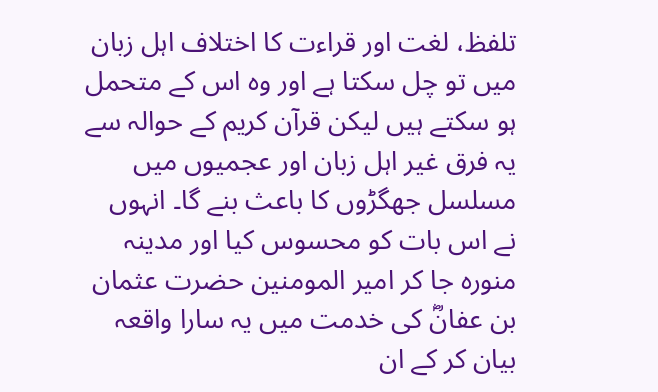تلفظ، لغت اور قراءت کا اختلاف اہل زبان میں تو چل سکتا ہے اور وہ اس کے متحمل ہو سکتے ہیں لیکن قرآن کریم کے حوالہ سے یہ فرق غیر اہل زبان اور عجمیوں میں مسلسل جھگڑوں کا باعث بنے گا۔ انہوں نے اس بات کو محسوس کیا اور مدینہ منورہ جا کر امیر المومنین حضرت عثمان بن عفانؓ کی خدمت میں یہ سارا واقعہ بیان کر کے ان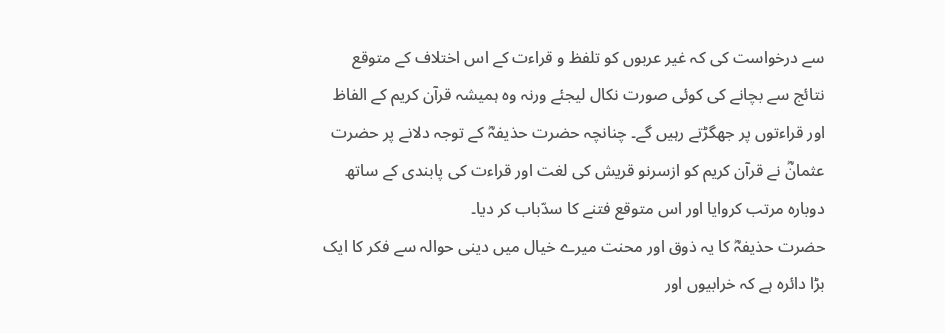سے درخواست کی کہ غیر عربوں کو تلفظ و قراءت کے اس اختلاف کے متوقع نتائج سے بچانے کی کوئی صورت نکال لیجئے ورنہ وہ ہمیشہ قرآن کریم کے الفاظ اور قراءتوں پر جھگڑتے رہیں گے۔ چنانچہ حضرت حذیفہؓ کے توجہ دلانے پر حضرت عثمانؓ نے قرآن کریم کو ازسرنو قریش کی لغت اور قراءت کی پابندی کے ساتھ دوبارہ مرتب کروایا اور اس متوقع فتنے کا سدّباب کر دیا۔
حضرت حذیفہؓ کا یہ ذوق اور محنت میرے خیال میں دینی حوالہ سے فکر کا ایک بڑا دائرہ ہے کہ خرابیوں اور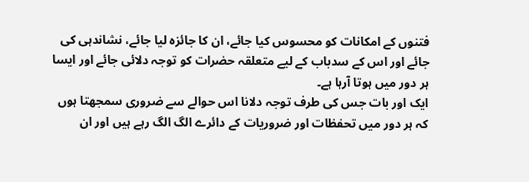فتنوں کے امکانات کو محسوس کیا جائے، ان کا جائزہ لیا جائے، نشاندہی کی جائے اور اس کے سدباب کے لیے متعلقہ حضرات کو توجہ دلائی جائے اور ایسا ہر دور میں ہوتا آرہا ہے۔
ایک اور بات جس کی طرف توجہ دلانا اس حوالے سے ضروری سمجھتا ہوں کہ ہر دور میں تحفظات اور ضروریات کے دائرے الگ الگ رہے ہیں اور ان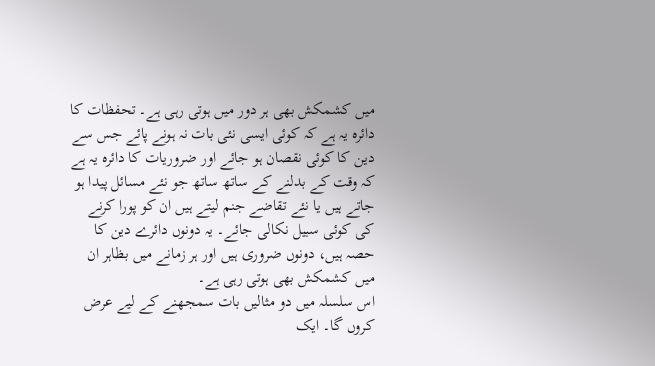میں کشمکش بھی ہر دور میں ہوتی رہی ہے۔ تحفظات کا دائرہ یہ ہے کہ کوئی ایسی نئی بات نہ ہونے پائے جس سے دین کا کوئی نقصان ہو جائے اور ضروریات کا دائرہ یہ ہے کہ وقت کے بدلنے کے ساتھ ساتھ جو نئے مسائل پیدا ہو جاتے ہیں یا نئے تقاضے جنم لیتے ہیں ان کو پورا کرنے کی کوئی سبیل نکالی جائے۔ یہ دونوں دائرے دین کا حصہ ہیں، دونوں ضروری ہیں اور ہر زمانے میں بظاہر ان میں کشمکش بھی ہوتی رہی ہے۔
اس سلسلہ میں دو مثالیں بات سمجھنے کے لیے عرض کروں گا۔ ایک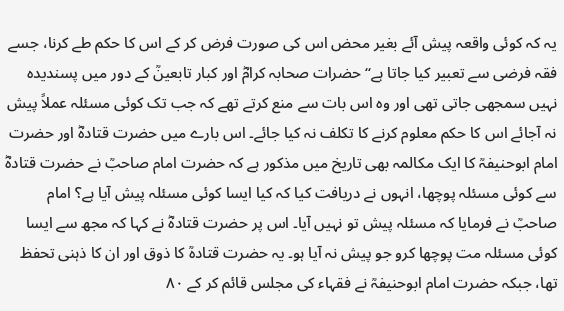یہ کہ کوئی واقعہ پیش آئے بغیر محض اس کی صورت فرض کر کے اس کا حکم طے کرنا، جسے فقہ فرضی سے تعبیر کیا جاتا ہے‘‘ حضرات صحابہ کرامؓ اور کبار تابعینؒ کے دور میں پسندیدہ نہیں سمجھی جاتی تھی اور وہ اس بات سے منع کرتے تھے کہ جب تک کوئی مسئلہ عملاً پیش نہ آجائے اس کا حکم معلوم کرنے کا تکلف نہ کیا جائے۔ اس بارے میں حضرت قتادہؓ اور حضرت امام ابوحنیفہؒ کا ایک مکالمہ بھی تاریخ میں مذکور ہے کہ حضرت امام صاحبؒ نے حضرت قتادہؓ سے کوئی مسئلہ پوچھا، انہوں نے دریافت کیا کہ کیا ایسا کوئی مسئلہ پیش آیا ہے؟ امام صاحبؒ نے فرمایا کہ مسئلہ پیش تو نہیں آیا۔ اس پر حضرت قتادہؓ نے کہا کہ مجھ سے ایسا کوئی مسئلہ مت پوچھا کرو جو پیش نہ آیا ہو۔ یہ حضرت قتادہؒ کا ذوق اور ان کا ذہنی تحفظ تھا، جبکہ حضرت امام ابوحنیفہؒ نے فقہاء کی مجلس قائم کر کے ۸۰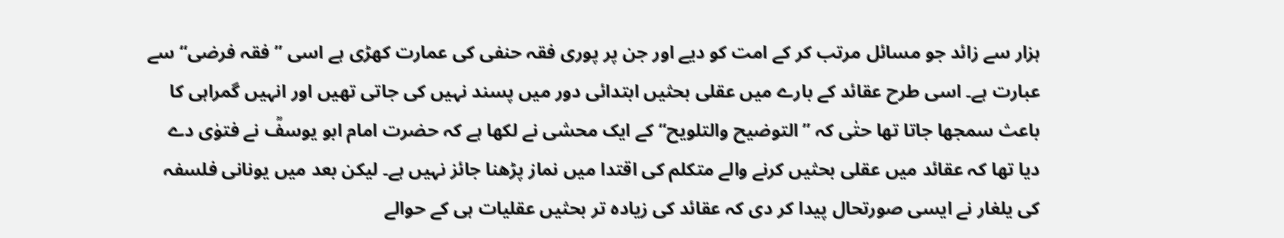ہزار سے زائد جو مسائل مرتب کر کے امت کو دیے اور جن پر پوری فقہ حنفی کی عمارت کھڑی ہے اسی ’’فقہ فرضی‘‘ سے عبارت ہے۔ اسی طرح عقائد کے بارے میں عقلی بحثیں ابتدائی دور میں پسند نہیں کی جاتی تھیں اور انہیں گمراہی کا باعث سمجھا جاتا تھا حتٰی کہ ’’التوضیح والتلویح‘‘ کے ایک محشی نے لکھا ہے کہ حضرت امام ابو یوسفؒ نے فتوٰی دے دیا تھا کہ عقائد میں عقلی بحثیں کرنے والے متکلم کی اقتدا میں نماز پڑھنا جائز نہیں ہے۔ لیکن بعد میں یونانی فلسفہ کی یلغار نے ایسی صورتحال پیدا کر دی کہ عقائد کی زیادہ تر بحثیں عقلیات ہی کے حوالے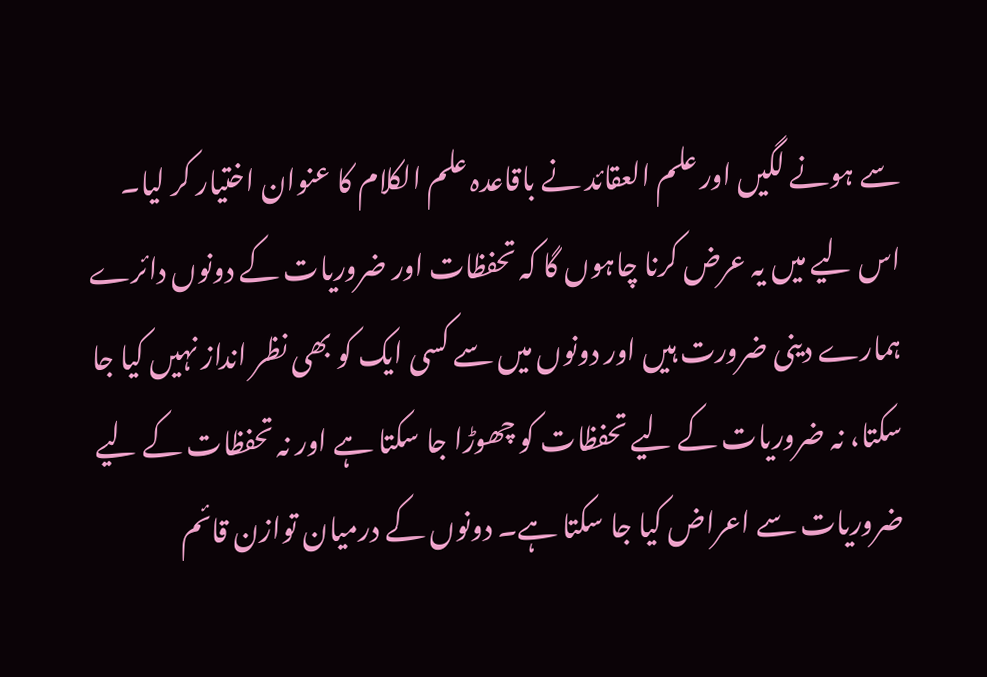سے ہونے لگیں اور علم العقائد نے باقاعدہ علم الکلام کا عنوان اختیار کر لیا۔
اس لیے میں یہ عرض کرنا چاہوں گا کہ تحفظات اور ضروریات کے دونوں دائرے ہمارے دینی ضرورت ہیں اور دونوں میں سے کسی ایک کو بھی نظر انداز نہیں کیا جا سکتا، نہ ضروریات کے لیے تحفظات کو چھوڑا جا سکتا ہے اور نہ تحفظات کے لیے ضروریات سے اعراض کیا جا سکتا ہے۔ دونوں کے درمیان توازن قائم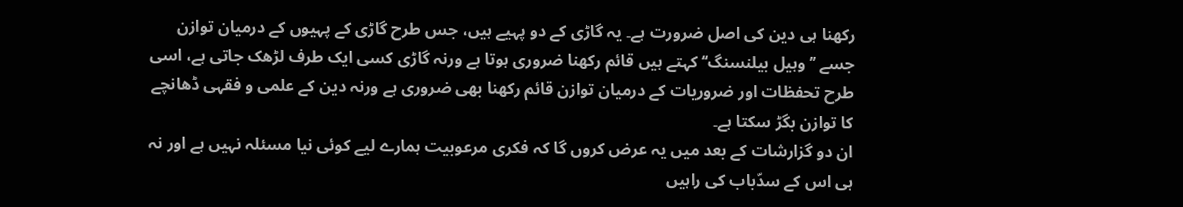رکھنا ہی دین کی اصل ضرورت ہے۔ یہ گاڑی کے دو پہیے ہیں، جس طرح گاڑی کے پہیوں کے درمیان توازن جسے ’’وہیل بیلنسنگ‘‘ کہتے ہیں قائم رکھنا ضروری ہوتا ہے ورنہ گاڑی کسی ایک طرف لڑھک جاتی ہے، اسی طرح تحفظات اور ضروریات کے درمیان توازن قائم رکھنا بھی ضروری ہے ورنہ دین کے علمی و فقہی ڈھانچے کا توازن بگڑ سکتا ہے۔
ان دو گزارشات کے بعد میں یہ عرض کروں گا کہ فکری مرعوبیت ہمارے لیے کوئی نیا مسئلہ نہیں ہے اور نہ ہی اس کے سدّباب کی راہیں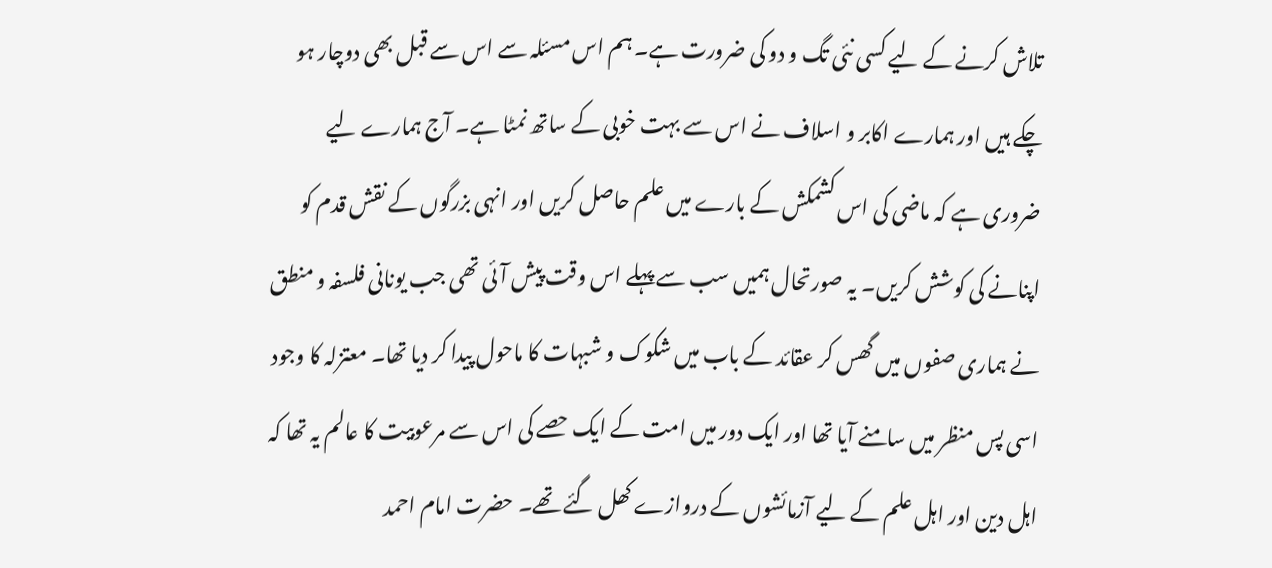تلاش کرنے کے لیے کسی نئی تگ و دو کی ضرورت ہے۔ ہم اس مسئلہ سے اس سے قبل بھی دوچار ہو چکے ہیں اور ہمارے اکابر و اسلاف نے اس سے بہت خوبی کے ساتھ نمٹا ہے۔ آج ہمارے لیے ضروری ہے کہ ماضی کی اس کشمکش کے بارے میں علم حاصل کریں اور انہی بزرگوں کے نقش قدم کو اپنانے کی کوشش کریں۔ یہ صورتحال ہمیں سب سے پہلے اس وقت پیش آئی تھی جب یونانی فلسفہ و منطق نے ہماری صفوں میں گھس کر عقائد کے باب میں شکوک و شبہات کا ماحول پیدا کر دیا تھا۔ معتزلہ کا وجود اسی پس منظر میں سامنے آیا تھا اور ایک دور میں امت کے ایک حصے کی اس سے مرعوبیت کا عالم یہ تھا کہ اہل دین اور اہل علم کے لیے آزمائشوں کے دروازے کھل گئے تھے۔ حضرت امام احمد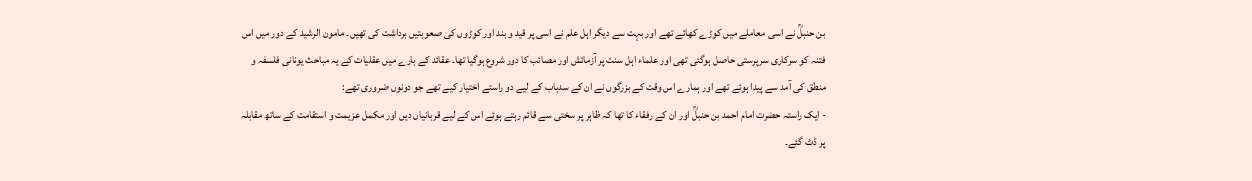بن حنبلؒ نے اسی معاملے میں کوڑے کھائے تھے اور بہت سے دیگر اہل علم نے اسی پر قید و بند اور کوڑوں کی صعوبتیں برداشت کی تھیں۔ مامون الرشید کے دور میں اس فتنہ کو سرکاری سرپرستی حاصل ہوگئی تھی اور علماء اہل سنت پر آزمائش اور مصائب کا دور شروع ہوگیا تھا۔ عقائد کے بارے میں عقلیات کے یہ مباحث یونانی فلسفہ و منطق کی آمد سے پیدا ہوئے تھے اور ہمارے اس وقت کے بزرگوں نے ان کے سدباب کے لیے دو راستے اختیار کیے تھے جو دونوں ضروری تھے:
- ایک راستہ حضرت امام احمد بن حنبلؒ اور ان کے رفقاء کا تھا کہ ظاہر پر سختی سے قائم رہتے ہوئے اس کے لیے قربانیاں دیں اور مکمل عزیمت و استقامت کے ساتھ مقابلہ پر ڈٹ گئے۔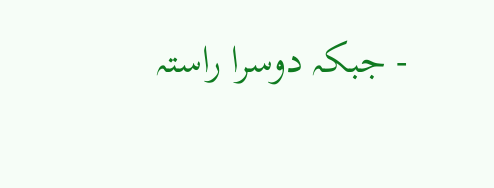- جبکہ دوسرا راستہ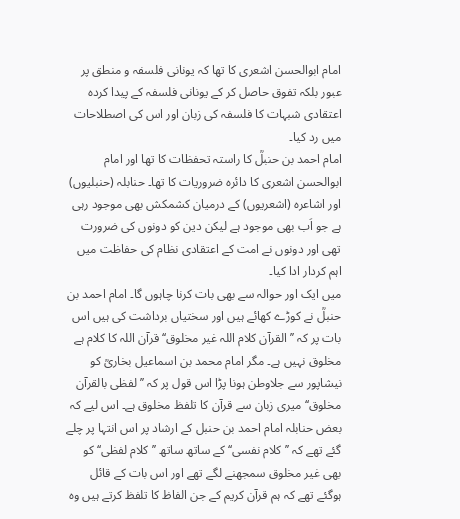امام ابوالحسن اشعری کا تھا کہ یونانی فلسفہ و منطق پر عبور بلکہ تفوق حاصل کر کے یونانی فلسفہ کے پیدا کردہ اعتقادی شبہات کا فلسفہ کی زبان اور اس کی اصطلاحات میں رد کیا۔
امام احمد بن حنبلؒ کا راستہ تحفظات کا تھا اور امام ابوالحسن اشعری کا دائرہ ضروریات کا تھا۔ حنابلہ (حنبلیوں) اور اشاعرہ (اشعریوں) کے درمیان کشمکش بھی موجود رہی ہے جو اَب بھی موجود ہے لیکن دین کو دونوں کی ضرورت تھی اور دونوں نے امت کے اعتقادی نظام کی حفاظت میں اہم کردار ادا کیا۔
میں ایک اور حوالہ سے بھی بات کرنا چاہوں گا۔ امام احمد بن حنبلؒ نے کوڑے کھائے ہیں اور سختیاں برداشت کی ہیں اس بات پر کہ ’’القرآن کلام اللہ غیر مخلوق‘‘ قرآن اللہ کا کلام ہے مخلوق نہیں ہے۔ مگر امام محمد بن اسماعیل بخاریؒ کو نیشاپور سے جلاوطن ہونا پڑا اس قول پر کہ ’’لفظی بالقرآن مخلوق‘‘ میری زبان سے قرآن کا تلفظ مخلوق ہے۔ اس لیے کہ بعض حنابلہ امام احمد بن حنبل کے ارشاد پر اس انتہا پر چلے گئے تھے کہ ’’کلام نفسی‘‘ کے ساتھ ساتھ ’’کلام لفظی‘‘ کو بھی غیر مخلوق سمجھنے لگے تھے اور اس بات کے قائل ہوگئے تھے کہ ہم قرآن کریم کے جن الفاظ کا تلفظ کرتے ہیں وہ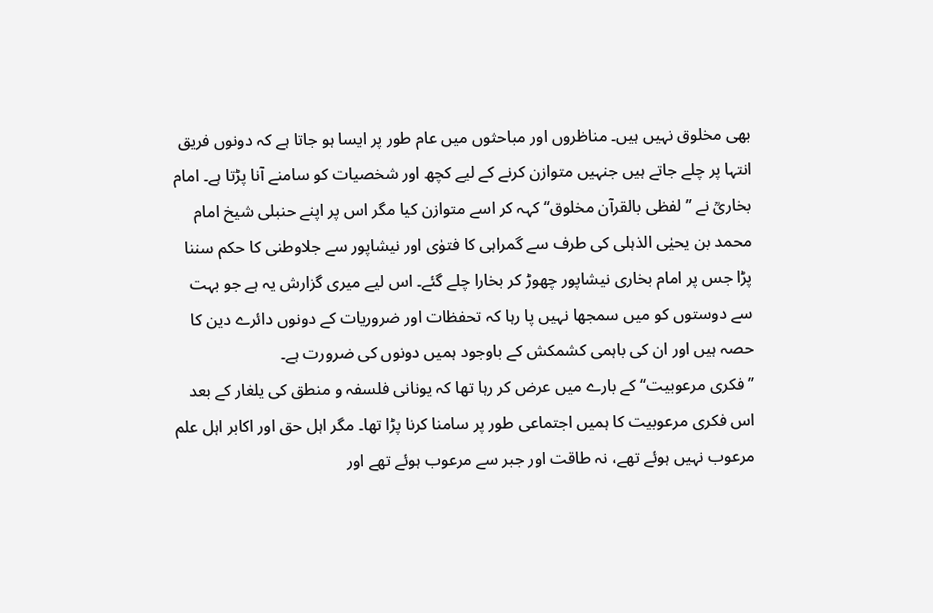بھی مخلوق نہیں ہیں۔ مناظروں اور مباحثوں میں عام طور پر ایسا ہو جاتا ہے کہ دونوں فریق انتہا پر چلے جاتے ہیں جنہیں متوازن کرنے کے لیے کچھ اور شخصیات کو سامنے آنا پڑتا ہے۔ امام بخاریؒ نے ’’لفظی بالقرآن مخلوق‘‘ کہہ کر اسے متوازن کیا مگر اس پر اپنے حنبلی شیخ امام محمد بن یحیٰی الذہلی کی طرف سے گمراہی کا فتوٰی اور نیشاپور سے جلاوطنی کا حکم سننا پڑا جس پر امام بخاری نیشاپور چھوڑ کر بخارا چلے گئے۔ اس لیے میری گزارش یہ ہے جو بہت سے دوستوں کو میں سمجھا نہیں پا رہا کہ تحفظات اور ضروریات کے دونوں دائرے دین کا حصہ ہیں اور ان کی باہمی کشمکش کے باوجود ہمیں دونوں کی ضرورت ہے۔
’’فکری مرعوبیت‘‘ کے بارے میں عرض کر رہا تھا کہ یونانی فلسفہ و منطق کی یلغار کے بعد اس فکری مرعوبیت کا ہمیں اجتماعی طور پر سامنا کرنا پڑا تھا۔ مگر اہل حق اور اکابر اہل علم مرعوب نہیں ہوئے تھے، نہ طاقت اور جبر سے مرعوب ہوئے تھے اور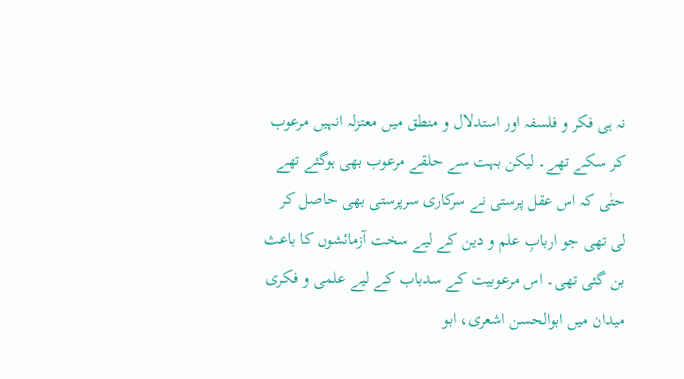نہ ہی فکر و فلسفہ اور استدلال و منطق میں معتزلہ انہیں مرعوب کر سکے تھے۔ لیکن بہت سے حلقے مرعوب بھی ہوگئے تھے حتٰی کہ اس عقل پرستی نے سرکاری سرپرستی بھی حاصل کر لی تھی جو اربابِ علم و دین کے لیے سخت آزمائشوں کا باعث بن گئی تھی۔ اس مرعوبیت کے سدباب کے لیے علمی و فکری میدان میں ابوالحسن اشعری، ابو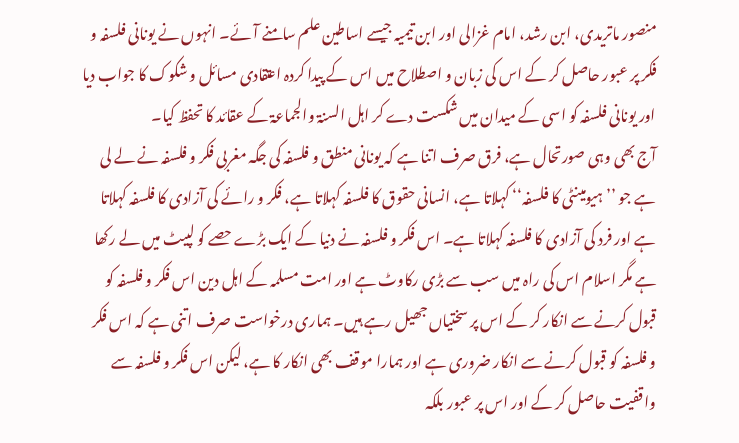منصور ماتریدی، ابن رشد، امام غزالی اور ابن تیمیہ جیسے اساطین علم سامنے آئے۔ انہوں نے یونانی فلسفہ و فکر پر عبور حاصل کر کے اس کی زبان و اصطلاح میں اس کے پیدا کردہ اعتقادی مسائل و شکوک کا جواب دیا اور یونانی فلسفہ کو اسی کے میدان میں شکست دے کر اہل السنۃ والجماعۃ کے عقائد کا تحفظ کیا۔
آج بھی وہی صورتحال ہے، فرق صرف اتنا ہے کہ یونانی منطق و فلسفہ کی جگہ مغربی فکر و فلسفہ نے لے لی ہے جو ’’ہیومینٹی کا فلسفہ‘‘ کہلاتا ہے، انسانی حقوق کا فلسفہ کہلاتا ہے، فکر و رائے کی آزادی کا فلسفہ کہلاتا ہے اور فرد کی آزادی کا فلسفہ کہلاتا ہے۔ اس فکر و فلسفہ نے دنیا کے ایک بڑے حصے کو لپیٹ میں لے رکھا ہے مگر اسلام اس کی راہ میں سب سے بڑی رکاوٹ ہے اور امت مسلمہ کے اہل دین اس فکر و فلسفہ کو قبول کرنے سے انکار کر کے اس پر سختیاں جھیل رہے ہیں۔ ہماری درخواست صرف اتنی ہے کہ اس فکر و فلسفہ کو قبول کرنے سے انکار ضروری ہے اور ہمارا موقف بھی انکار کا ہے، لیکن اس فکر و فلسفہ سے واقفیت حاصل کر کے اور اس پر عبور بلکہ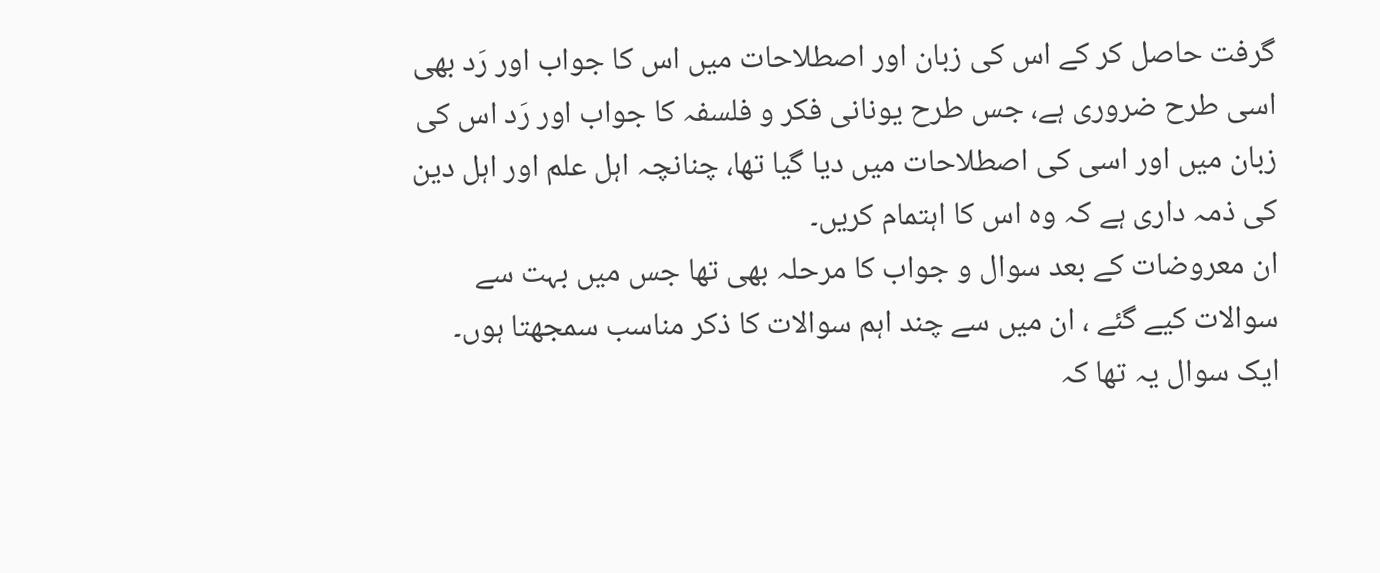گرفت حاصل کر کے اس کی زبان اور اصطلاحات میں اس کا جواب اور رَد بھی اسی طرح ضروری ہے، جس طرح یونانی فکر و فلسفہ کا جواب اور رَد اس کی زبان میں اور اسی کی اصطلاحات میں دیا گیا تھا، چنانچہ اہل علم اور اہل دین کی ذمہ داری ہے کہ وہ اس کا اہتمام کریں۔
ان معروضات کے بعد سوال و جواب کا مرحلہ بھی تھا جس میں بہت سے سوالات کیے گئے ، ان میں سے چند اہم سوالات کا ذکر مناسب سمجھتا ہوں۔
ایک سوال یہ تھا کہ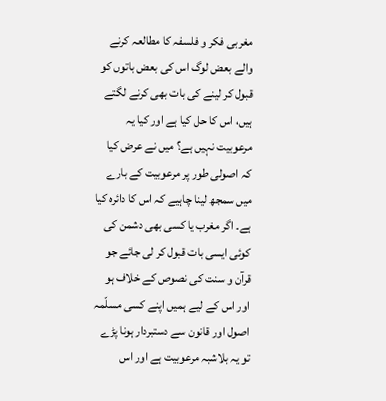مغربی فکر و فلسفہ کا مطالعہ کرنے والے بعض لوگ اس کی بعض باتوں کو قبول کر لینے کی بات بھی کرنے لگتے ہیں، اس کا حل کیا ہے اور کیا یہ مرعوبیت نہیں ہے؟ میں نے عرض کیا کہ اصولی طور پر مرعوبیت کے بارے میں سمجھ لینا چاہیے کہ اس کا دائرہ کیا ہے۔ اگر مغرب یا کسی بھی دشمن کی کوئی ایسی بات قبول کر لی جائے جو قرآن و سنت کی نصوص کے خلاف ہو اور اس کے لیے ہمیں اپنے کسی مسلّمہ اصول اور قانون سے دستبردار ہونا پڑے تو یہ بلاشبہ مرعوبیت ہے اور اس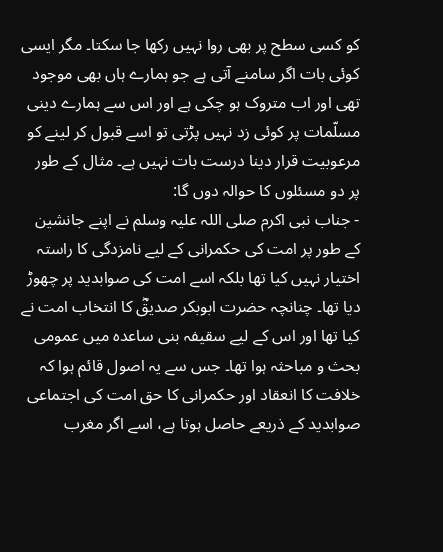کو کسی سطح پر بھی روا نہیں رکھا جا سکتا۔ مگر ایسی کوئی بات اگر سامنے آتی ہے جو ہمارے ہاں بھی موجود تھی اور اب متروک ہو چکی ہے اور اس سے ہمارے دینی مسلّمات پر کوئی زد نہیں پڑتی تو اسے قبول کر لینے کو مرعوبیت قرار دینا درست بات نہیں ہے۔ مثال کے طور پر دو مسئلوں کا حوالہ دوں گا:
- جناب نبی اکرم صلی اللہ علیہ وسلم نے اپنے جانشین کے طور پر امت کی حکمرانی کے لیے نامزدگی کا راستہ اختیار نہیں کیا تھا بلکہ اسے امت کی صوابدید پر چھوڑ دیا تھا۔ چنانچہ حضرت ابوبکر صدیقؓ کا انتخاب امت نے کیا تھا اور اس کے لیے سقیفہ بنی ساعدہ میں عمومی بحث و مباحثہ ہوا تھا۔ جس سے یہ اصول قائم ہوا کہ خلافت کا انعقاد اور حکمرانی کا حق امت کی اجتماعی صوابدید کے ذریعے حاصل ہوتا ہے، اسے اگر مغرب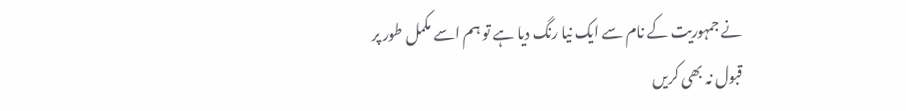نے جمہوریت کے نام سے ایک نیا رنگ دیا ہے تو ہم اسے مکمل طور پر قبول نہ بھی کریں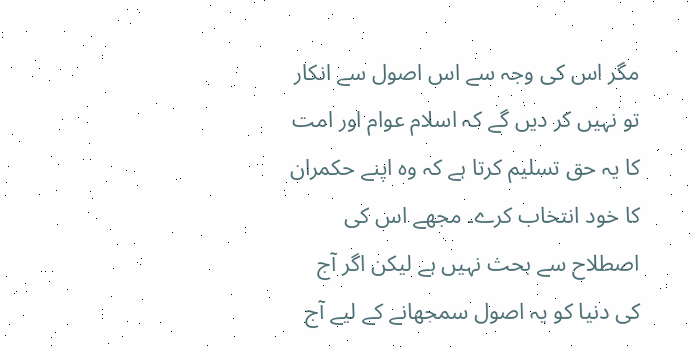مگر اس کی وجہ سے اس اصول سے انکار تو نہیں کر دیں گے کہ اسلام عوام اور امت کا یہ حق تسلیم کرتا ہے کہ وہ اپنے حکمران کا خود انتخاب کرے۔ مجھے اس کی اصطلاح سے بحث نہیں ہے لیکن اگر آج کی دنیا کو یہ اصول سمجھانے کے لیے آج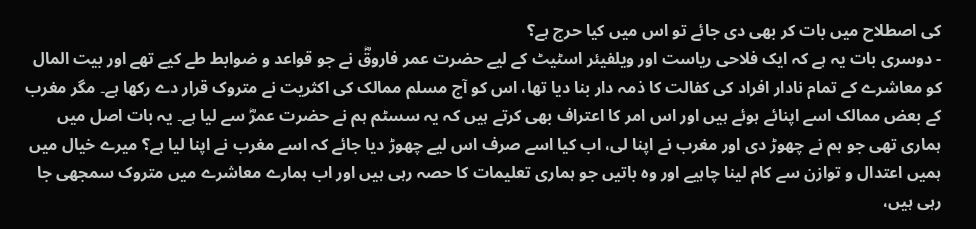کی اصطلاح میں بات کر بھی دی جائے تو اس میں کیا حرج ہے؟
- دوسری بات یہ ہے کہ ایک فلاحی ریاست اور ویلفیئر اسٹیٹ کے لیے حضرت عمر فاروقؓ نے جو قواعد و ضوابط طے کیے تھے اور بیت المال کو معاشرے کے تمام نادار افراد کی کفالت کا ذمہ دار بنا دیا تھا، اس کو آج مسلم ممالک کی اکثریت نے متروک قرار دے رکھا ہے۔ مگر مغرب کے بعض ممالک اسے اپنائے ہوئے ہیں اور اس امر کا اعتراف بھی کرتے ہیں کہ یہ سسٹم ہم نے حضرت عمرؓ سے لیا ہے۔ یہ بات اصل میں ہماری تھی جو ہم نے چھوڑ دی اور مغرب نے اپنا لی، اب کیا اسے صرف اس لیے چھوڑ دیا جائے کہ اسے مغرب نے اپنا لیا ہے؟ میرے خیال میں ہمیں اعتدال و توازن سے کام لینا چاہیے اور وہ باتیں جو ہماری تعلیمات کا حصہ رہی ہیں اور اب ہمارے معاشرے میں متروک سمجھی جا رہی ہیں،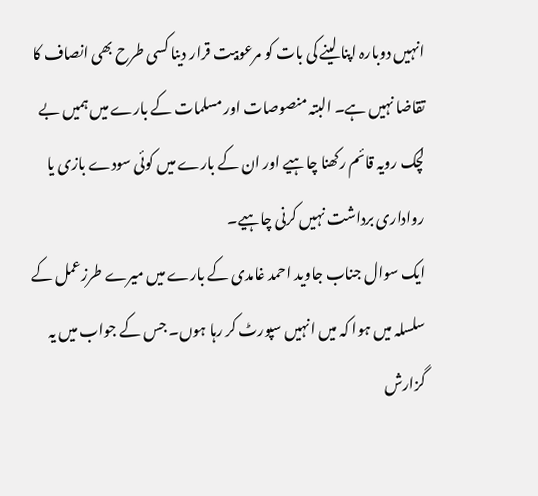انہیں دوبارہ اپنا لینے کی بات کو مرعوبیت قرار دینا کسی طرح بھی انصاف کا تقاضا نہیں ہے۔ البتہ منصوصات اور مسلمات کے بارے میں ہمیں بے لچک رویہ قائم رکھنا چاہیے اور ان کے بارے میں کوئی سودے بازی یا رواداری برداشت نہیں کرنی چاہیے۔
ایک سوال جناب جاوید احمد غامدی کے بارے میں میرے طرزعمل کے سلسلہ میں ہوا کہ میں انہیں سپورٹ کر رہا ہوں۔ جس کے جواب میں یہ گزارش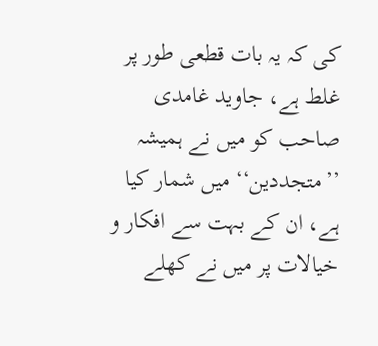کی کہ یہ بات قطعی طور پر غلط ہے، جاوید غامدی صاحب کو میں نے ہمیشہ ’’متجددین‘‘ میں شمار کیا ہے، ان کے بہت سے افکار و خیالات پر میں نے کھلے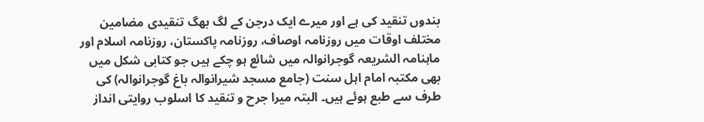بندوں تنقید کی ہے اور میرے ایک درجن کے لگ بھگ تنقیدی مضامین مختلف اوقات میں روزنامہ اوصاف، روزنامہ پاکستان، روزنامہ اسلام اور ماہنامہ الشریعہ گوجرانوالہ میں شائع ہو چکے ہیں جو کتابی شکل میں بھی مکتبہ امام اہل سنت (جامع مسجد شیرانوالہ باغ گوجرانوالہ) کی طرف سے طبع ہوئے ہیں۔ البتہ میرا جرح و تنقید کا اسلوب روایتی انداز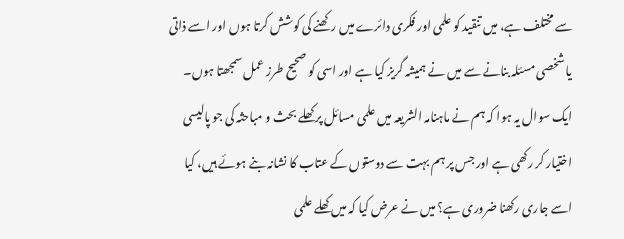سے مختلف ہے، میں تنقید کو علمی اور فکری دائرے میں رکھنے کی کوشش کرتا ہوں اور اسے ذاتی یا شخصی مسئلہ بنانے سے میں نے ہمیشہ گریز کیا ہے اور اسی کو صحیح طرز عمل سمجھتا ہوں۔
ایک سوال یہ ہوا کہ ہم نے ماہنامہ الشریعہ میں علمی مسائل پر کھلے بحث و مباحثہ کی جو پالیسی اختیار کر رکھی ہے اور جس پر ہم بہت سے دوستوں کے عتاب کا نشانہ بنے ہوئے ہیں، کیا اسے جاری رکھنا ضروری ہے؟ میں نے عرض کیا کہ میں کھلے علمی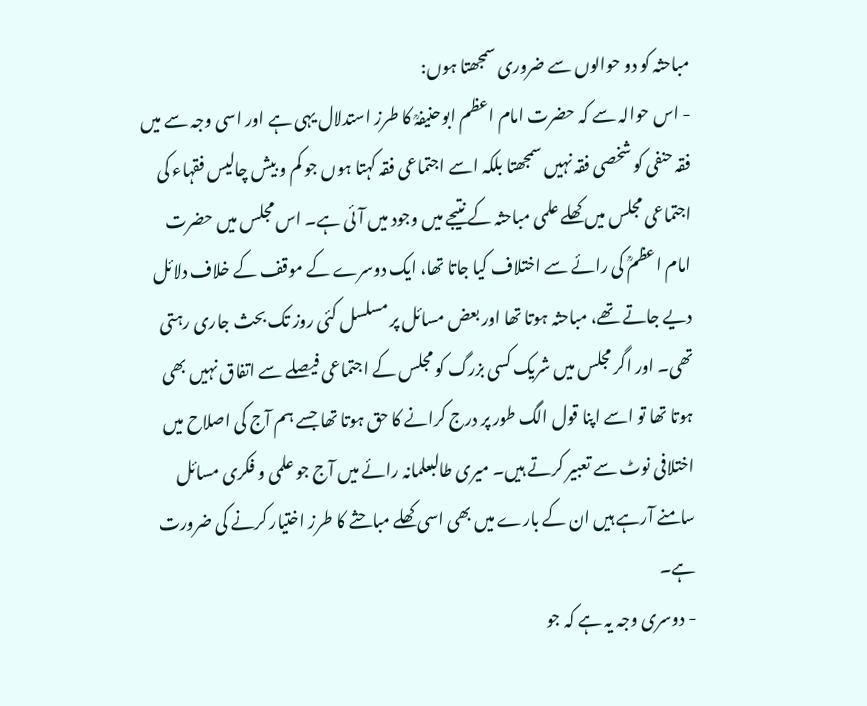مباحثہ کو دو حوالوں سے ضروری سمجھتا ہوں:
- اس حوالہ سے کہ حضرت امام اعظم ابوحنیفہؒ کا طرز استدلال یہی ہے اور اسی وجہ سے میں فقہ حنفی کو شخصی فقہ نہیں سمجھتا بلکہ اسے اجتماعی فقہ کہتا ہوں جو کم و بیش چالیس فقہاء کی اجتماعی مجلس میں کھلے علمی مباحثہ کے نتیجے میں وجود میں آئی ہے۔ اس مجلس میں حضرت امام اعظمؒ کی رائے سے اختلاف کیا جاتا تھا، ایک دوسرے کے موقف کے خلاف دلائل دیے جاتے تھے، مباحثہ ہوتا تھا اور بعض مسائل پر مسلسل کئی روز تک بحث جاری رہتی تھی۔ اور اگر مجلس میں شریک کسی بزرگ کو مجلس کے اجتماعی فیصلے سے اتفاق نہیں بھی ہوتا تھا تو اسے اپنا قول الگ طور پر درج کرانے کا حق ہوتا تھا جسے ہم آج کی اصلاح میں اختلافی نوٹ سے تعبیر کرتے ہیں۔ میری طالبعلمانہ رائے میں آج جو علمی و فکری مسائل سامنے آرہے ہیں ان کے بارے میں بھی اسی کھلے مباحثے کا طرز اختیار کرنے کی ضرورت ہے۔
- دوسری وجہ یہ ہے کہ جو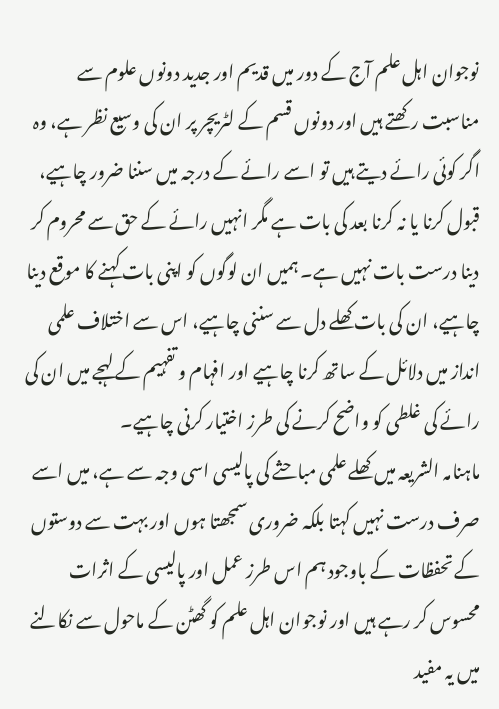نوجوان اہل علم آج کے دور میں قدیم اور جدید دونوں علوم سے مناسبت رکھتے ہیں اور دونوں قسم کے لٹریچر پر ان کی وسیع نظر ہے، وہ اگر کوئی رائے دیتے ہیں تو اسے رائے کے درجہ میں سننا ضرور چاہیے، قبول کرنا یا نہ کرنا بعد کی بات ہے مگر انہیں رائے کے حق سے محروم کر دینا درست بات نہیں ہے۔ ہمیں ان لوگوں کو اپنی بات کہنے کا موقع دینا چاہیے، ان کی بات کھلے دل سے سننی چاہیے، اس سے اختلاف علمی انداز میں دلائل کے ساتھ کرنا چاہیے اور افہام و تفہیم کے لہجے میں ان کی رائے کی غلطی کو واضح کرنے کی طرز اختیار کرنی چاہیے۔
ماہنامہ الشریعہ میں کھلے علمی مباحثے کی پالیسی اسی وجہ سے ہے، میں اسے صرف درست نہیں کہتا بلکہ ضروری سمجھتا ہوں اور بہت سے دوستوں کے تحفظات کے باوجود ہم اس طرز عمل اور پالیسی کے اثرات محسوس کر رہے ہیں اور نوجوان اہل علم کو گھٹن کے ماحول سے نکالنے میں یہ مفید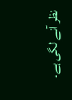نظر آنے لگی ہے۔